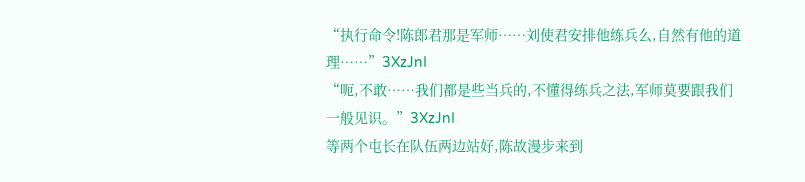“执行命令!陈郎君那是军师……刘使君安排他练兵么,自然有他的道理……”3XzJnI
“呃,不敢……我们都是些当兵的,不懂得练兵之法,军师莫要跟我们一般见识。”3XzJnI
等两个屯长在队伍两边站好,陈故漫步来到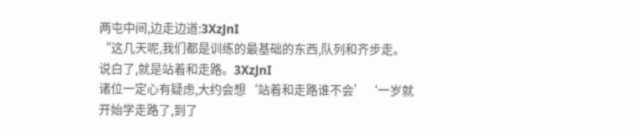两屯中间,边走边道:3XzJnI
“这几天呢,我们都是训练的最基础的东西,队列和齐步走。说白了,就是站着和走路。3XzJnI
诸位一定心有疑虑,大约会想‘站着和走路谁不会’‘一岁就开始学走路了,到了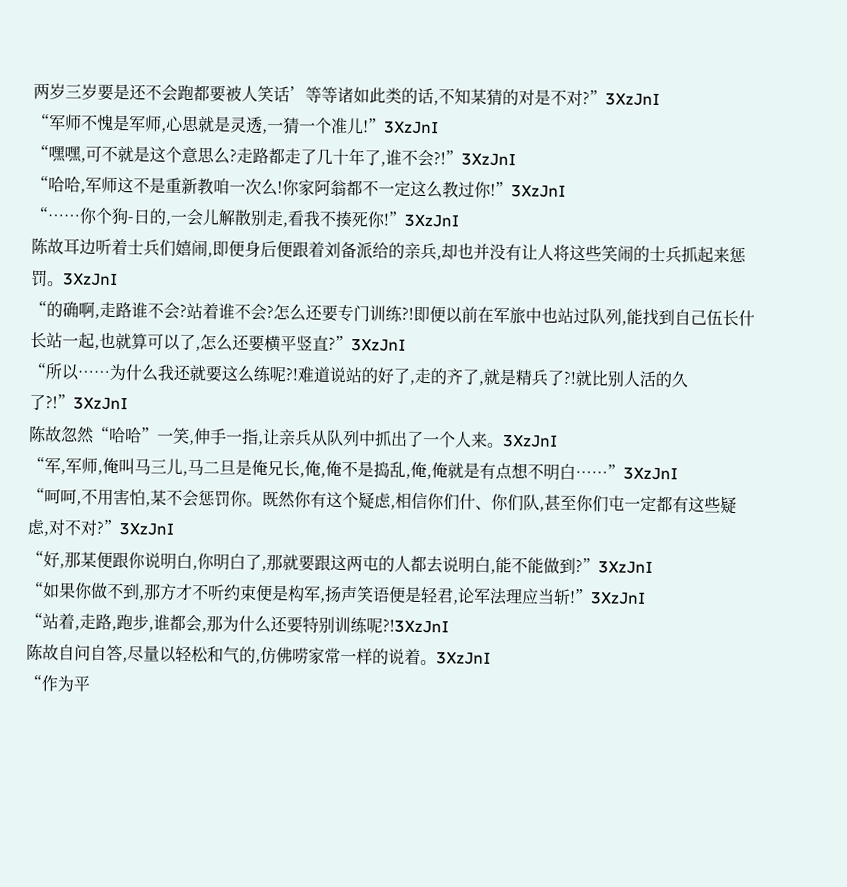两岁三岁要是还不会跑都要被人笑话’等等诸如此类的话,不知某猜的对是不对?”3XzJnI
“军师不愧是军师,心思就是灵透,一猜一个准儿!”3XzJnI
“嘿嘿,可不就是这个意思么?走路都走了几十年了,谁不会?!”3XzJnI
“哈哈,军师这不是重新教咱一次么!你家阿翁都不一定这么教过你!”3XzJnI
“……你个狗-日的,一会儿解散别走,看我不揍死你!”3XzJnI
陈故耳边听着士兵们嬉闹,即便身后便跟着刘备派给的亲兵,却也并没有让人将这些笑闹的士兵抓起来惩罚。3XzJnI
“的确啊,走路谁不会?站着谁不会?怎么还要专门训练?!即便以前在军旅中也站过队列,能找到自己伍长什长站一起,也就算可以了,怎么还要横平竖直?”3XzJnI
“所以……为什么我还就要这么练呢?!难道说站的好了,走的齐了,就是精兵了?!就比别人活的久了?!”3XzJnI
陈故忽然“哈哈”一笑,伸手一指,让亲兵从队列中抓出了一个人来。3XzJnI
“军,军师,俺叫马三儿,马二旦是俺兄长,俺,俺不是捣乱,俺,俺就是有点想不明白……”3XzJnI
“呵呵,不用害怕,某不会惩罚你。既然你有这个疑虑,相信你们什、你们队,甚至你们屯一定都有这些疑虑,对不对?”3XzJnI
“好,那某便跟你说明白,你明白了,那就要跟这两屯的人都去说明白,能不能做到?”3XzJnI
“如果你做不到,那方才不听约束便是构军,扬声笑语便是轻君,论军法理应当斩!”3XzJnI
“站着,走路,跑步,谁都会,那为什么还要特别训练呢?!3XzJnI
陈故自问自答,尽量以轻松和气的,仿佛唠家常一样的说着。3XzJnI
“作为平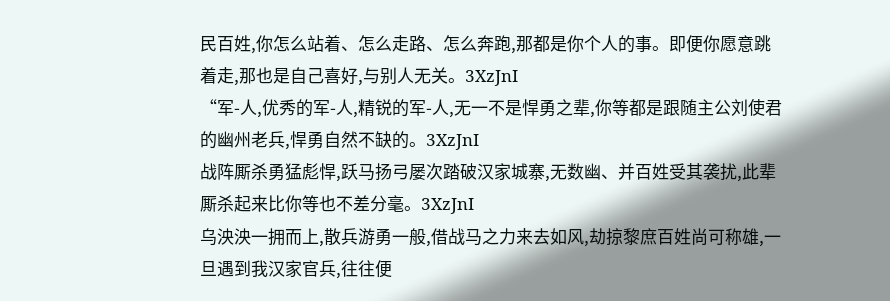民百姓,你怎么站着、怎么走路、怎么奔跑,那都是你个人的事。即便你愿意跳着走,那也是自己喜好,与别人无关。3XzJnI
“军-人,优秀的军-人,精锐的军-人,无一不是悍勇之辈,你等都是跟随主公刘使君的幽州老兵,悍勇自然不缺的。3XzJnI
战阵厮杀勇猛彪悍,跃马扬弓屡次踏破汉家城寨,无数幽、并百姓受其袭扰,此辈厮杀起来比你等也不差分毫。3XzJnI
乌泱泱一拥而上,散兵游勇一般,借战马之力来去如风,劫掠黎庶百姓尚可称雄,一旦遇到我汉家官兵,往往便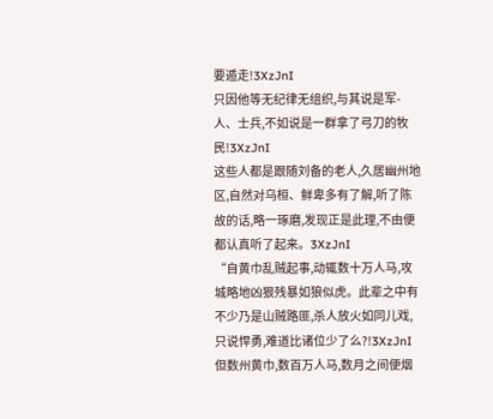要遁走!3XzJnI
只因他等无纪律无组织,与其说是军-人、士兵,不如说是一群拿了弓刀的牧民!3XzJnI
这些人都是跟随刘备的老人,久居幽州地区,自然对乌桓、鲜卑多有了解,听了陈故的话,略一琢磨,发现正是此理,不由便都认真听了起来。3XzJnI
“自黄巾乱贼起事,动辄数十万人马,攻城略地凶狠残暴如狼似虎。此辈之中有不少乃是山贼路匪,杀人放火如同儿戏,只说悍勇,难道比诸位少了么?!3XzJnI
但数州黄巾,数百万人马,数月之间便烟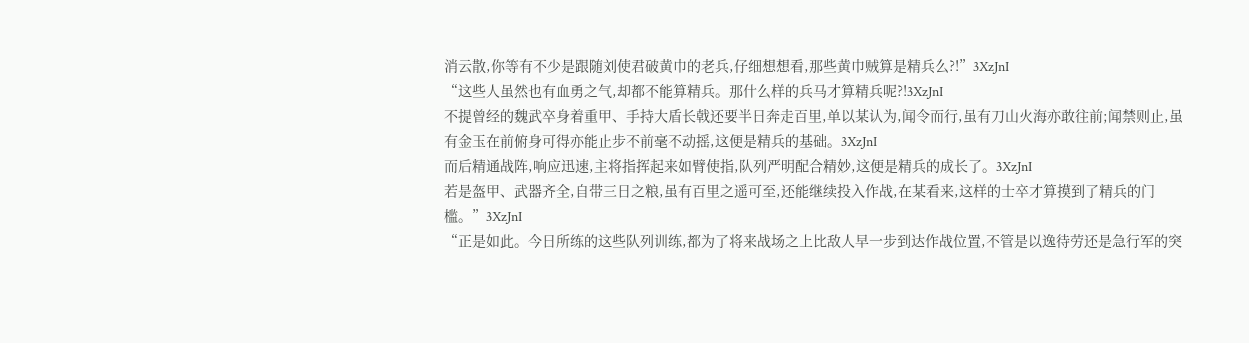消云散,你等有不少是跟随刘使君破黄巾的老兵,仔细想想看,那些黄巾贼算是精兵么?!”3XzJnI
“这些人虽然也有血勇之气,却都不能算精兵。那什么样的兵马才算精兵呢?!3XzJnI
不提曾经的魏武卒身着重甲、手持大盾长戟还要半日奔走百里,单以某认为,闻令而行,虽有刀山火海亦敢往前;闻禁则止,虽有金玉在前俯身可得亦能止步不前毫不动摇,这便是精兵的基础。3XzJnI
而后精通战阵,响应迅速,主将指挥起来如臂使指,队列严明配合精妙,这便是精兵的成长了。3XzJnI
若是盔甲、武器齐全,自带三日之粮,虽有百里之遥可至,还能继续投入作战,在某看来,这样的士卒才算摸到了精兵的门槛。”3XzJnI
“正是如此。今日所练的这些队列训练,都为了将来战场之上比敌人早一步到达作战位置,不管是以逸待劳还是急行军的突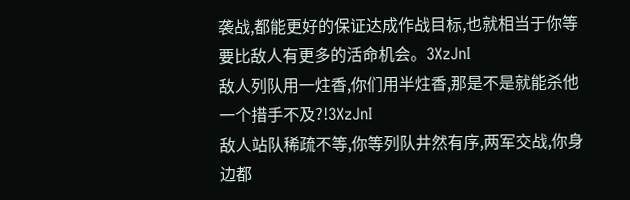袭战,都能更好的保证达成作战目标,也就相当于你等要比敌人有更多的活命机会。3XzJnI
敌人列队用一炷香,你们用半炷香,那是不是就能杀他一个措手不及?!3XzJnI
敌人站队稀疏不等,你等列队井然有序,两军交战,你身边都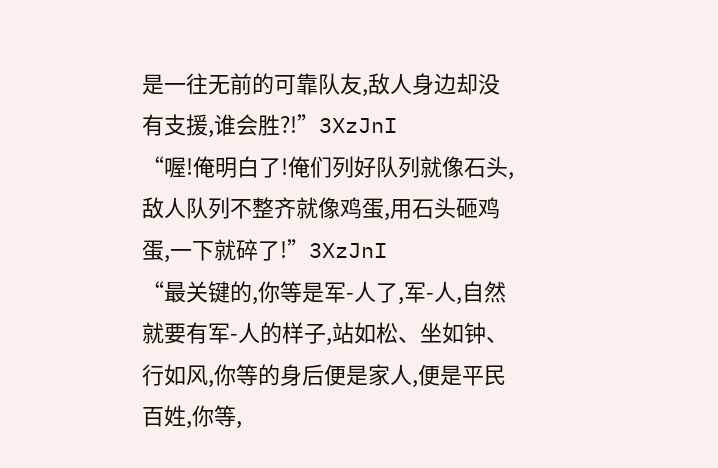是一往无前的可靠队友,敌人身边却没有支援,谁会胜?!”3XzJnI
“喔!俺明白了!俺们列好队列就像石头,敌人队列不整齐就像鸡蛋,用石头砸鸡蛋,一下就碎了!”3XzJnI
“最关键的,你等是军-人了,军-人,自然就要有军-人的样子,站如松、坐如钟、行如风,你等的身后便是家人,便是平民百姓,你等,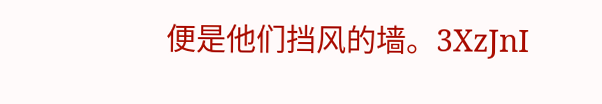便是他们挡风的墙。3XzJnI